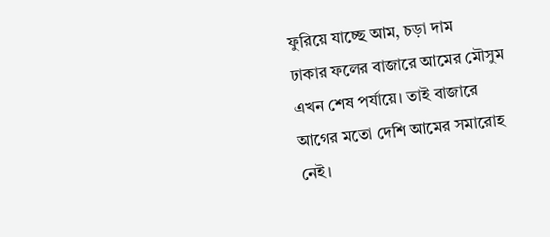ফুরিয়ে যাচ্ছে আম, চড়া দাম
ঢাকার ফলের বাজারে আমের মৌসুম এখন শেষ পর্যায়ে। তাই বাজারে আগের মতো দেশি আমের সমারোহ নেই।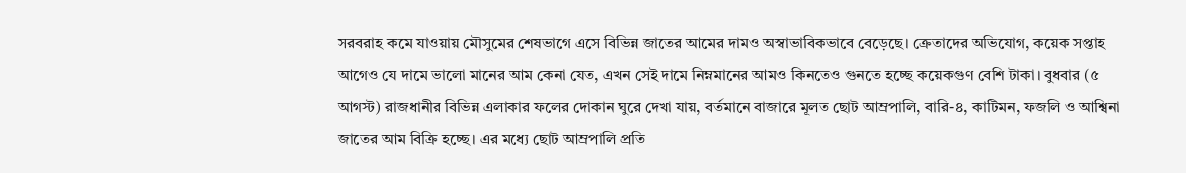সরবরাহ কমে যাওয়ায় মৌসুমের শেষভাগে এসে বিভিন্ন জাতের আমের দামও অস্বাভাবিকভাবে বেড়েছে। ক্রেতাদের অভিযোগ, কয়েক সপ্তাহ আগেও যে দামে ভালো মানের আম কেনা যেত, এখন সেই দামে নিম্নমানের আমও কিনতেও গুনতে হচ্ছে কয়েকগুণ বেশি টাকা। বুধবার (৫ আগস্ট) রাজধানীর বিভিন্ন এলাকার ফলের দোকান ঘুরে দেখা যায়, বর্তমানে বাজারে মূলত ছোট আম্রপালি, বারি-৪, কাটিমন, ফজলি ও আশ্বিনা জাতের আম বিক্রি হচ্ছে। এর মধ্যে ছোট আম্রপালি প্রতি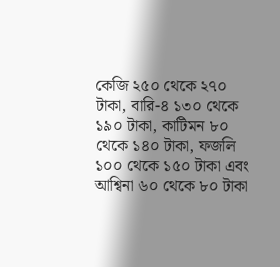কেজি ২৫০ থেকে ২৭০ টাকা, বারি-৪ ১৩০ থেকে ১৯০ টাকা, কাটিমন ৮০ থেকে ১৪০ টাকা, ফজলি ১০০ থেকে ১৫০ টাকা এবং আশ্বিনা ৬০ থেকে ৮০ টাকা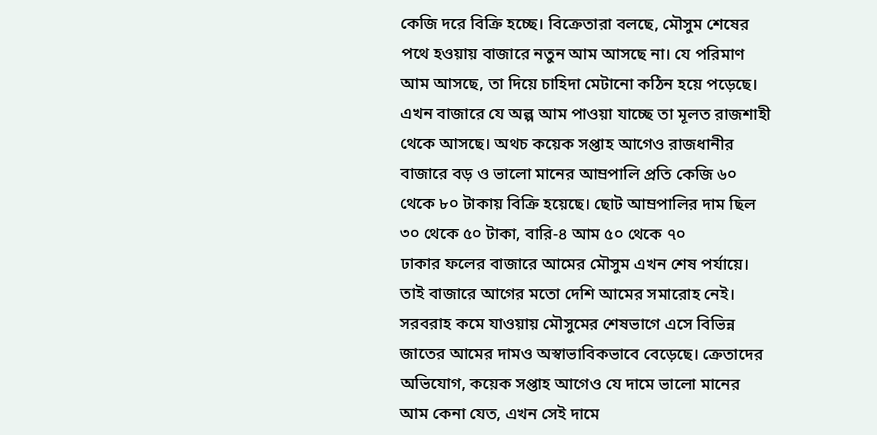কেজি দরে বিক্রি হচ্ছে। বিক্রেতারা বলছে, মৌসুম শেষের পথে হওয়ায় বাজারে নতুন আম আসছে না। যে পরিমাণ আম আসছে, তা দিয়ে চাহিদা মেটানো কঠিন হয়ে পড়েছে। এখন বাজারে যে অল্প আম পাওয়া যাচ্ছে তা মূলত রাজশাহী থেকে আসছে। অথচ কয়েক সপ্তাহ আগেও রাজধানীর বাজারে বড় ও ভালো মানের আম্রপালি প্রতি কেজি ৬০ থেকে ৮০ টাকায় বিক্রি হয়েছে। ছোট আম্রপালির দাম ছিল ৩০ থেকে ৫০ টাকা, বারি-৪ আম ৫০ থেকে ৭০
ঢাকার ফলের বাজারে আমের মৌসুম এখন শেষ পর্যায়ে। তাই বাজারে আগের মতো দেশি আমের সমারোহ নেই। সরবরাহ কমে যাওয়ায় মৌসুমের শেষভাগে এসে বিভিন্ন জাতের আমের দামও অস্বাভাবিকভাবে বেড়েছে। ক্রেতাদের অভিযোগ, কয়েক সপ্তাহ আগেও যে দামে ভালো মানের আম কেনা যেত, এখন সেই দামে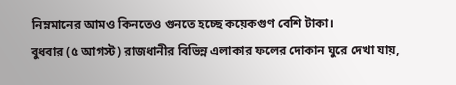নিম্নমানের আমও কিনতেও গুনতে হচ্ছে কয়েকগুণ বেশি টাকা।
বুধবার (৫ আগস্ট) রাজধানীর বিভিন্ন এলাকার ফলের দোকান ঘুরে দেখা যায়,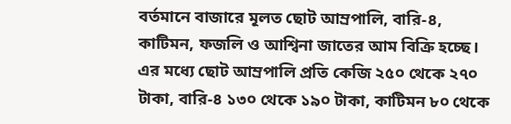বর্তমানে বাজারে মূলত ছোট আম্রপালি, বারি-৪, কাটিমন, ফজলি ও আশ্বিনা জাতের আম বিক্রি হচ্ছে। এর মধ্যে ছোট আম্রপালি প্রতি কেজি ২৫০ থেকে ২৭০ টাকা, বারি-৪ ১৩০ থেকে ১৯০ টাকা, কাটিমন ৮০ থেকে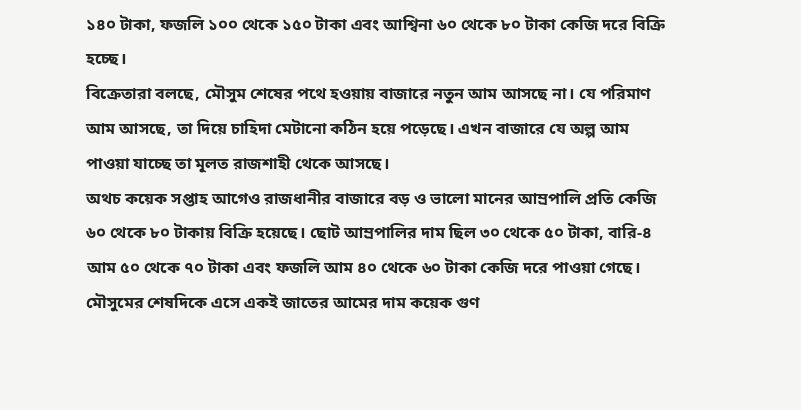১৪০ টাকা, ফজলি ১০০ থেকে ১৫০ টাকা এবং আশ্বিনা ৬০ থেকে ৮০ টাকা কেজি দরে বিক্রি হচ্ছে।
বিক্রেতারা বলছে, মৌসুম শেষের পথে হওয়ায় বাজারে নতুন আম আসছে না। যে পরিমাণ আম আসছে, তা দিয়ে চাহিদা মেটানো কঠিন হয়ে পড়েছে। এখন বাজারে যে অল্প আম পাওয়া যাচ্ছে তা মূলত রাজশাহী থেকে আসছে।
অথচ কয়েক সপ্তাহ আগেও রাজধানীর বাজারে বড় ও ভালো মানের আম্রপালি প্রতি কেজি ৬০ থেকে ৮০ টাকায় বিক্রি হয়েছে। ছোট আম্রপালির দাম ছিল ৩০ থেকে ৫০ টাকা, বারি-৪ আম ৫০ থেকে ৭০ টাকা এবং ফজলি আম ৪০ থেকে ৬০ টাকা কেজি দরে পাওয়া গেছে। মৌসুমের শেষদিকে এসে একই জাতের আমের দাম কয়েক গুণ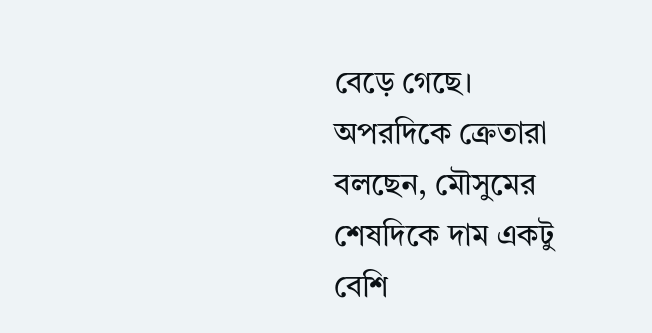বেড়ে গেছে।
অপরদিকে ক্রেতারা বলছেন, মৌসুমের শেষদিকে দাম একটু বেশি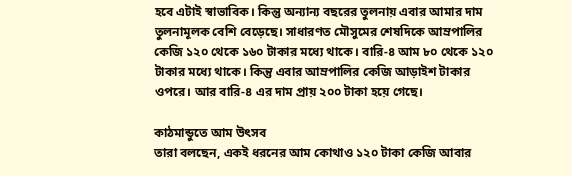হবে এটাই স্বাভাবিক। কিন্তু অন্যান্য বছরের তুলনায় এবার আমার দাম তুলনামূলক বেশি বেড়েছে। সাধারণত মৌসুমের শেষদিকে আম্রপালির কেজি ১২০ থেকে ১৬০ টাকার মধ্যে থাকে। বারি-৪ আম ৮০ থেকে ১২০ টাকার মধ্যে থাকে। কিন্তু এবার আম্রপালির কেজি আড়াইশ টাকার ওপরে। আর বারি-৪ এর দাম প্রায় ২০০ টাকা হয়ে গেছে।

কাঠমান্ডুতে আম উৎসব
তারা বলছেন, একই ধরনের আম কোথাও ১২০ টাকা কেজি আবার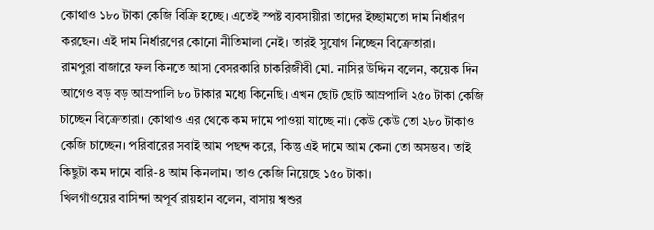কোথাও ১৮০ টাকা কেজি বিক্রি হচ্ছে। এতেই স্পষ্ট ব্যবসায়ীরা তাদের ইচ্ছামতো দাম নির্ধারণ করছেন। এই দাম নির্ধারণের কোনো নীতিমালা নেই। তারই সুযোগ নিচ্ছেন বিক্রেতারা।
রামপুরা বাজারে ফল কিনতে আসা বেসরকারি চাকরিজীবী মো. নাসির উদ্দিন বলেন, কয়েক দিন আগেও বড় বড় আম্রপালি ৮০ টাকার মধ্যে কিনেছি। এখন ছোট ছোট আম্রপালি ২৫০ টাকা কেজি চাচ্ছেন বিক্রেতারা। কোথাও এর থেকে কম দামে পাওয়া যাচ্ছে না। কেউ কেউ তো ২৮০ টাকাও কেজি চাচ্ছেন। পরিবারের সবাই আম পছন্দ করে, কিন্তু এই দামে আম কেনা তো অসম্ভব। তাই কিছুটা কম দামে বারি-৪ আম কিনলাম। তাও কেজি নিয়েছে ১৫০ টাকা।
খিলগাঁওয়ের বাসিন্দা অপূর্ব রায়হান বলেন, বাসায় শ্বশুর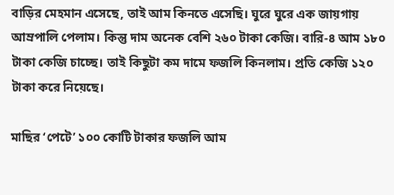বাড়ির মেহমান এসেছে, তাই আম কিনতে এসেছি। ঘুরে ঘুরে এক জায়গায় আম্রপালি পেলাম। কিন্তু দাম অনেক বেশি ২৬০ টাকা কেজি। বারি-৪ আম ১৮০ টাকা কেজি চাচ্ছে। তাই কিছুটা কম দামে ফজলি কিনলাম। প্রতি কেজি ১২০ টাকা করে নিয়েছে।

মাছির ‘পেটে’ ১০০ কোটি টাকার ফজলি আম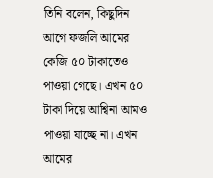তিনি বলেন, কিছুদিন আগে ফজলি আমের কেজি ৫০ টাকাতেও পাওয়া গেছে। এখন ৫০ টাকা দিয়ে আশ্বিনা আমও পাওয়া যাচ্ছে না। এখন আমের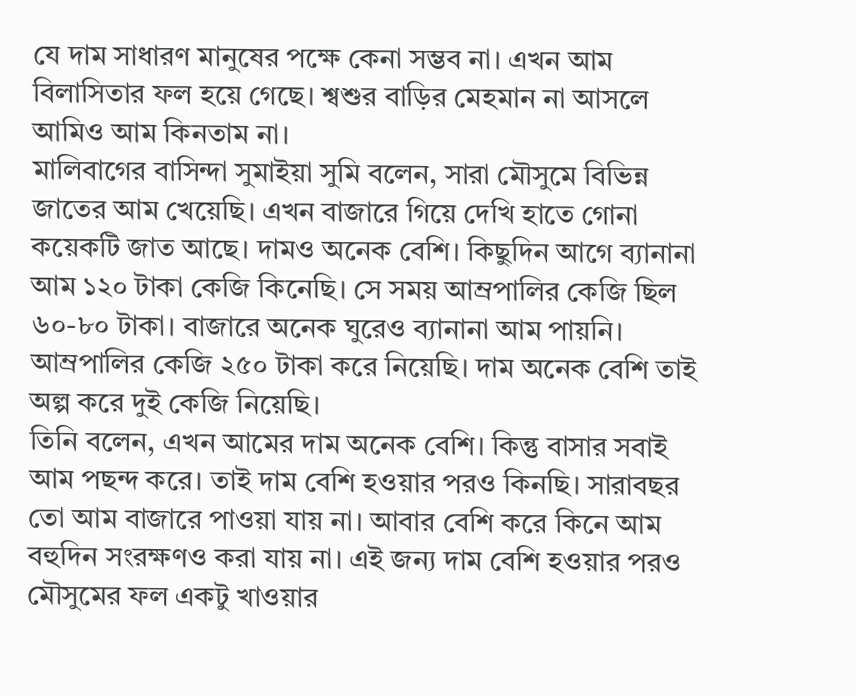যে দাম সাধারণ মানুষের পক্ষে কেনা সম্ভব না। এখন আম বিলাসিতার ফল হয়ে গেছে। শ্বশুর বাড়ির মেহমান না আসলে আমিও আম কিনতাম না।
মালিবাগের বাসিন্দা সুমাইয়া সুমি বলেন, সারা মৌসুমে বিভিন্ন জাতের আম খেয়েছি। এখন বাজারে গিয়ে দেখি হাতে গোনা কয়েকটি জাত আছে। দামও অনেক বেশি। কিছুদিন আগে ব্যানানা আম ১২০ টাকা কেজি কিনেছি। সে সময় আম্রপালির কেজি ছিল ৬০-৮০ টাকা। বাজারে অনেক ঘুরেও ব্যানানা আম পায়নি। আম্রপালির কেজি ২৫০ টাকা করে নিয়েছি। দাম অনেক বেশি তাই অল্প করে দুই কেজি নিয়েছি।
তিনি বলেন, এখন আমের দাম অনেক বেশি। কিন্তু বাসার সবাই আম পছন্দ করে। তাই দাম বেশি হওয়ার পরও কিনছি। সারাবছর তো আম বাজারে পাওয়া যায় না। আবার বেশি করে কিনে আম বহুদিন সংরক্ষণও করা যায় না। এই জন্য দাম বেশি হওয়ার পরও মৌসুমের ফল একটু খাওয়ার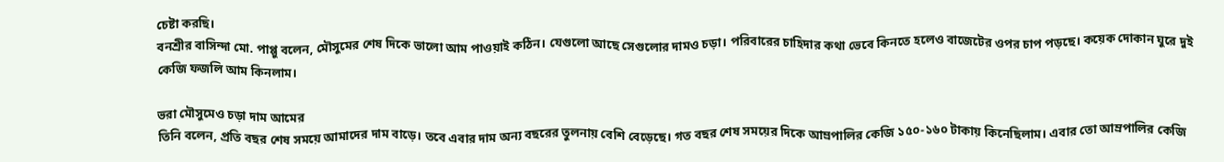চেষ্টা করছি।
বনশ্রীর বাসিন্দা মো. পাপ্পু বলেন, মৌসুমের শেষ দিকে ভালো আম পাওয়াই কঠিন। যেগুলো আছে সেগুলোর দামও চড়া। পরিবারের চাহিদার কথা ভেবে কিনতে হলেও বাজেটের ওপর চাপ পড়ছে। কয়েক দোকান ঘুরে দুই কেজি ফজলি আম কিনলাম।

ভরা মৌসুমেও চড়া দাম আমের
তিনি বলেন, প্রতি বছর শেষ সময়ে আমাদের দাম বাড়ে। তবে এবার দাম অন্য বছরের তুলনায় বেশি বেড়েছে। গত বছর শেষ সময়ের দিকে আম্রপালির কেজি ১৫০-১৬০ টাকায় কিনেছিলাম। এবার তো আম্রপালির কেজি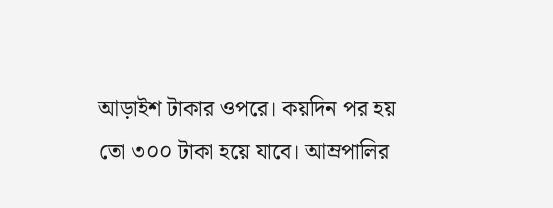আড়াইশ টাকার ওপরে। কয়দিন পর হয় তো ৩০০ টাকা হয়ে যাবে। আম্রপালির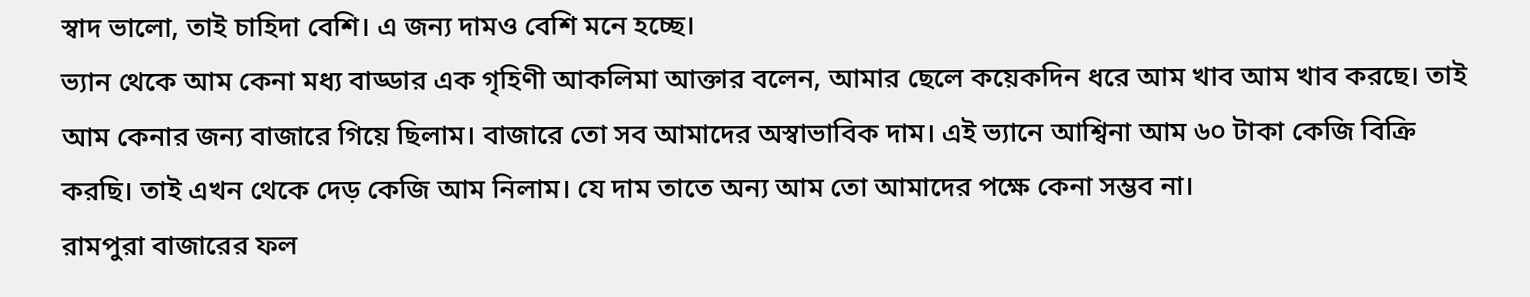স্বাদ ভালো, তাই চাহিদা বেশি। এ জন্য দামও বেশি মনে হচ্ছে।
ভ্যান থেকে আম কেনা মধ্য বাড্ডার এক গৃহিণী আকলিমা আক্তার বলেন, আমার ছেলে কয়েকদিন ধরে আম খাব আম খাব করছে। তাই আম কেনার জন্য বাজারে গিয়ে ছিলাম। বাজারে তো সব আমাদের অস্বাভাবিক দাম। এই ভ্যানে আশ্বিনা আম ৬০ টাকা কেজি বিক্রি করছি। তাই এখন থেকে দেড় কেজি আম নিলাম। যে দাম তাতে অন্য আম তো আমাদের পক্ষে কেনা সম্ভব না।
রামপুরা বাজারের ফল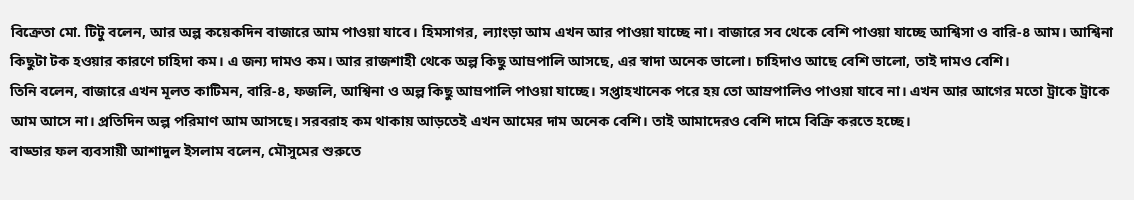বিক্রেতা মো. টিটু বলেন, আর অল্প কয়েকদিন বাজারে আম পাওয়া যাবে। হিমসাগর, ল্যাংড়া আম এখন আর পাওয়া যাচ্ছে না। বাজারে সব থেকে বেশি পাওয়া যাচ্ছে আশ্বিসা ও বারি-৪ আম। আশ্বিনা কিছুটা টক হওয়ার কারণে চাহিদা কম। এ জন্য দামও কম। আর রাজশাহী থেকে অল্প কিছু আম্রপালি আসছে, এর স্বাদা অনেক ভালো। চাহিদাও আছে বেশি ভালো, তাই দামও বেশি।
তিনি বলেন, বাজারে এখন মূলত কাটিমন, বারি-৪, ফজলি, আশ্বিনা ও অল্প কিছু আম্রপালি পাওয়া যাচ্ছে। সপ্তাহখানেক পরে হয় তো আম্রপালিও পাওয়া যাবে না। এখন আর আগের মতো ট্রাকে ট্রাকে আম আসে না। প্রতিদিন অল্প পরিমাণ আম আসছে। সরবরাহ কম থাকায় আড়তেই এখন আমের দাম অনেক বেশি। তাই আমাদেরও বেশি দামে বিক্রি করতে হচ্ছে।
বাড্ডার ফল ব্যবসায়ী আশাদুল ইসলাম বলেন, মৌসুমের শুরুতে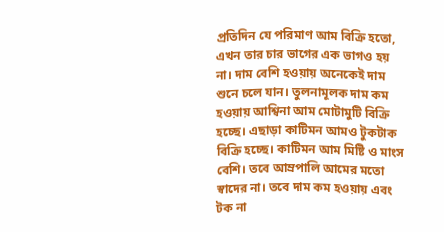প্রতিদিন যে পরিমাণ আম বিক্রি হতো, এখন তার চার ভাগের এক ভাগও হয় না। দাম বেশি হওয়ায় অনেকেই দাম শুনে চলে যান। তুলনামূলক দাম কম হওয়ায় আশ্বিনা আম মোটামুটি বিক্রি হচ্ছে। এছাড়া কাটিমন আমও টুকটাক বিক্রি হচ্ছে। কাটিমন আম মিষ্টি ও মাংস বেশি। তবে আম্রপালি আমের মতো স্বাদের না। তবে দাম কম হওয়ায় এবং টক না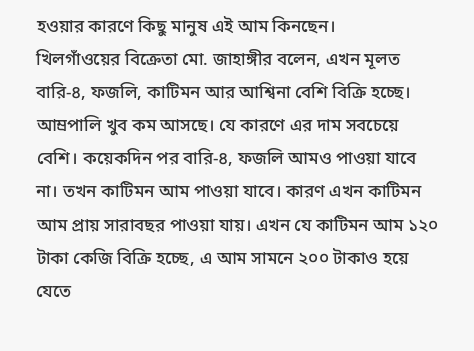হওয়ার কারণে কিছু মানুষ এই আম কিনছেন।
খিলগাঁওয়ের বিক্রেতা মো. জাহাঙ্গীর বলেন, এখন মূলত বারি-৪, ফজলি, কাটিমন আর আশ্বিনা বেশি বিক্রি হচ্ছে। আম্রপালি খুব কম আসছে। যে কারণে এর দাম সবচেয়ে বেশি। কয়েকদিন পর বারি-৪, ফজলি আমও পাওয়া যাবে না। তখন কাটিমন আম পাওয়া যাবে। কারণ এখন কাটিমন আম প্রায় সারাবছর পাওয়া যায়। এখন যে কাটিমন আম ১২০ টাকা কেজি বিক্রি হচ্ছে, এ আম সামনে ২০০ টাকাও হয়ে যেতে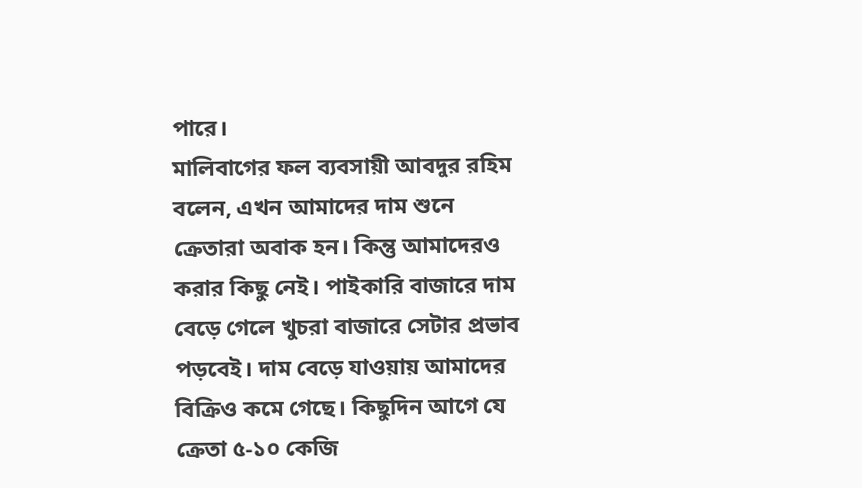পারে।
মালিবাগের ফল ব্যবসায়ী আবদুর রহিম বলেন, এখন আমাদের দাম শুনে ক্রেতারা অবাক হন। কিন্তু আমাদেরও করার কিছু নেই। পাইকারি বাজারে দাম বেড়ে গেলে খুচরা বাজারে সেটার প্রভাব পড়বেই। দাম বেড়ে যাওয়ায় আমাদের বিক্রিও কমে গেছে। কিছুদিন আগে যে ক্রেতা ৫-১০ কেজি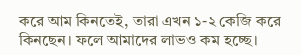করে আম কিনতেই, তারা এখন ১-২ কেজি করে কিনছেন। ফলে আমাদের লাভও কম হচ্ছে।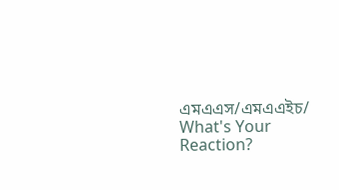এমএএস/এমএএইচ/
What's Your Reaction?